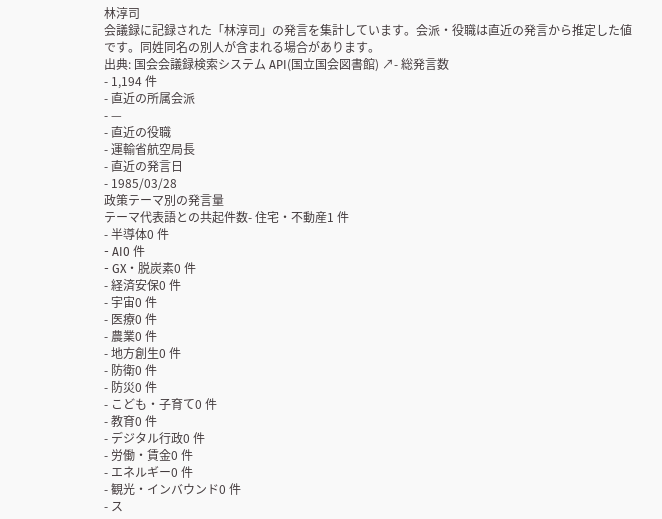林淳司
会議録に記録された「林淳司」の発言を集計しています。会派・役職は直近の発言から推定した値です。同姓同名の別人が含まれる場合があります。
出典: 国会会議録検索システム API(国立国会図書館) ↗- 総発言数
- 1,194 件
- 直近の所属会派
- —
- 直近の役職
- 運輸省航空局長
- 直近の発言日
- 1985/03/28
政策テーマ別の発言量
テーマ代表語との共起件数- 住宅・不動産1 件
- 半導体0 件
- AI0 件
- GX・脱炭素0 件
- 経済安保0 件
- 宇宙0 件
- 医療0 件
- 農業0 件
- 地方創生0 件
- 防衛0 件
- 防災0 件
- こども・子育て0 件
- 教育0 件
- デジタル行政0 件
- 労働・賃金0 件
- エネルギー0 件
- 観光・インバウンド0 件
- ス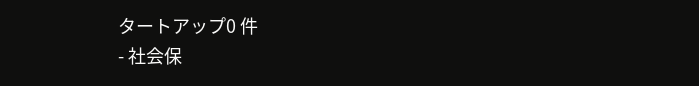タートアップ0 件
- 社会保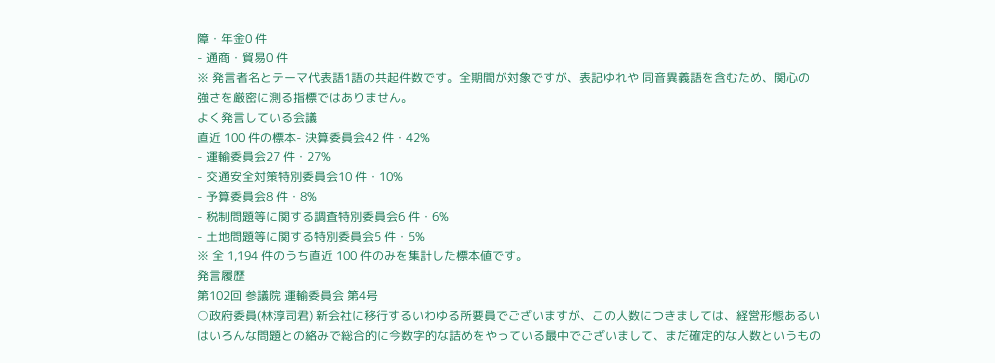障・年金0 件
- 通商・貿易0 件
※ 発言者名とテーマ代表語1語の共起件数です。全期間が対象ですが、表記ゆれや 同音異義語を含むため、関心の強さを厳密に測る指標ではありません。
よく発言している会議
直近 100 件の標本- 決算委員会42 件・42%
- 運輸委員会27 件・27%
- 交通安全対策特別委員会10 件・10%
- 予算委員会8 件・8%
- 税制問題等に関する調査特別委員会6 件・6%
- 土地問題等に関する特別委員会5 件・5%
※ 全 1,194 件のうち直近 100 件のみを集計した標本値です。
発言履歴
第102回 参議院 運輸委員会 第4号
○政府委員(林淳司君) 新会社に移行するいわゆる所要員でございますが、この人数につきましては、経営形態あるいはいろんな問題との絡みで総合的に今数字的な詰めをやっている最中でございまして、まだ確定的な人数というもの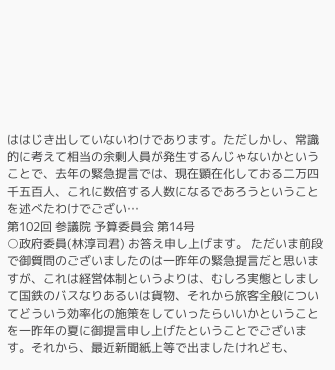ははじき出していないわけであります。ただしかし、常識的に考えて相当の余剰人員が発生するんじゃないかということで、去年の緊急提言では、現在顕在化しておる二万四千五百人、これに数倍する人数になるであろうということを述べたわけでござい…
第102回 参議院 予算委員会 第14号
○政府委員(林淳司君) お答え申し上げます。 ただいま前段で御質問のございましたのは一昨年の緊急提言だと思いますが、これは経営体制というよりは、むしろ実態としまして国鉄のバスなりあるいは貨物、それから旅客全般についてどういう効率化の施策をしていったらいいかということを一昨年の夏に御提言申し上げたということでございます。それから、最近新聞紙上等で出ましたけれども、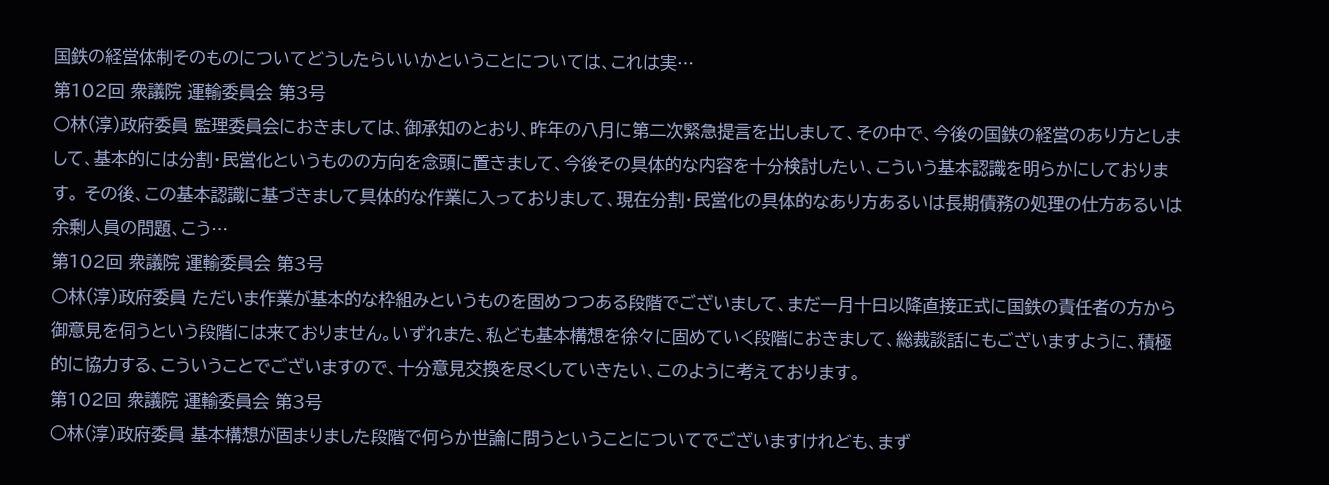国鉄の経営体制そのものについてどうしたらいいかということについては、これは実…
第102回 衆議院 運輸委員会 第3号
○林(淳)政府委員 監理委員会におきましては、御承知のとおり、昨年の八月に第二次緊急提言を出しまして、その中で、今後の国鉄の経営のあり方としまして、基本的には分割・民営化というものの方向を念頭に置きまして、今後その具体的な内容を十分検討したい、こういう基本認識を明らかにしております。 その後、この基本認識に基づきまして具体的な作業に入っておりまして、現在分割・民営化の具体的なあり方あるいは長期債務の処理の仕方あるいは余剰人員の問題、こう…
第102回 衆議院 運輸委員会 第3号
○林(淳)政府委員 ただいま作業が基本的な枠組みというものを固めつつある段階でございまして、まだ一月十日以降直接正式に国鉄の責任者の方から御意見を伺うという段階には来ておりません。いずれまた、私ども基本構想を徐々に固めていく段階におきまして、総裁談話にもございますように、積極的に協力する、こういうことでございますので、十分意見交換を尽くしていきたい、このように考えております。
第102回 衆議院 運輸委員会 第3号
○林(淳)政府委員 基本構想が固まりました段階で何らか世論に問うということについてでございますけれども、まず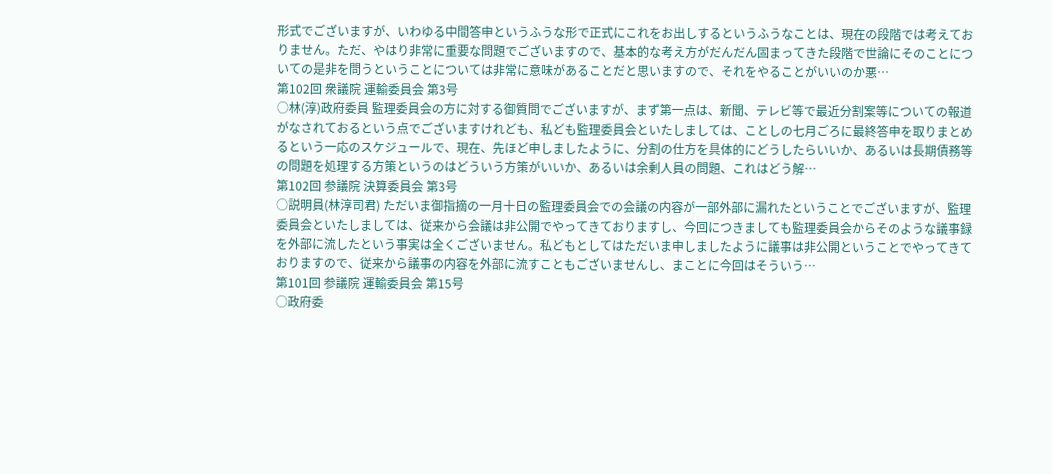形式でございますが、いわゆる中間答申というふうな形で正式にこれをお出しするというふうなことは、現在の段階では考えておりません。ただ、やはり非常に重要な問題でございますので、基本的な考え方がだんだん固まってきた段階で世論にそのことについての是非を問うということについては非常に意味があることだと思いますので、それをやることがいいのか悪…
第102回 衆議院 運輸委員会 第3号
○林(淳)政府委員 監理委員会の方に対する御質問でございますが、まず第一点は、新聞、テレビ等で最近分割案等についての報道がなされておるという点でございますけれども、私ども監理委員会といたしましては、ことしの七月ごろに最終答申を取りまとめるという一応のスケジュールで、現在、先ほど申しましたように、分割の仕方を具体的にどうしたらいいか、あるいは長期債務等の問題を処理する方策というのはどういう方策がいいか、あるいは余剰人員の問題、これはどう解…
第102回 参議院 決算委員会 第3号
○説明員(林淳司君) ただいま御指摘の一月十日の監理委員会での会議の内容が一部外部に漏れたということでございますが、監理委員会といたしましては、従来から会議は非公開でやってきておりますし、今回につきましても監理委員会からそのような議事録を外部に流したという事実は全くございません。私どもとしてはただいま申しましたように議事は非公開ということでやってきておりますので、従来から議事の内容を外部に流すこともございませんし、まことに今回はそういう…
第101回 参議院 運輸委員会 第15号
○政府委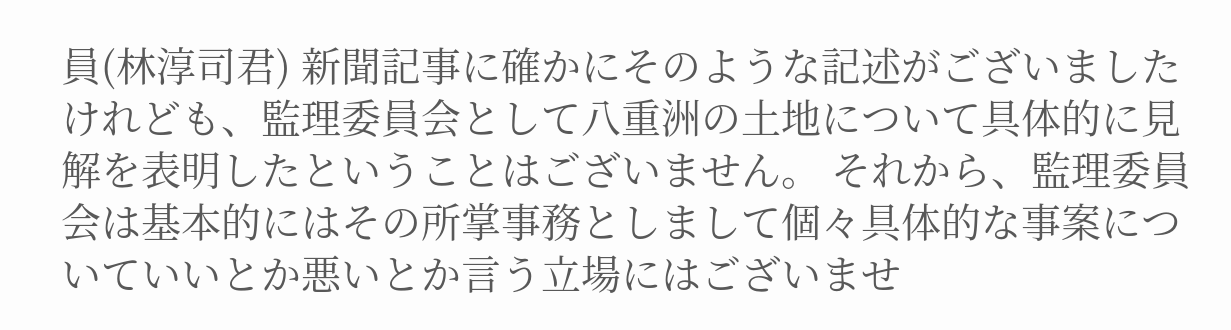員(林淳司君) 新聞記事に確かにそのような記述がございましたけれども、監理委員会として八重洲の土地について具体的に見解を表明したということはございません。 それから、監理委員会は基本的にはその所掌事務としまして個々具体的な事案についていいとか悪いとか言う立場にはございませ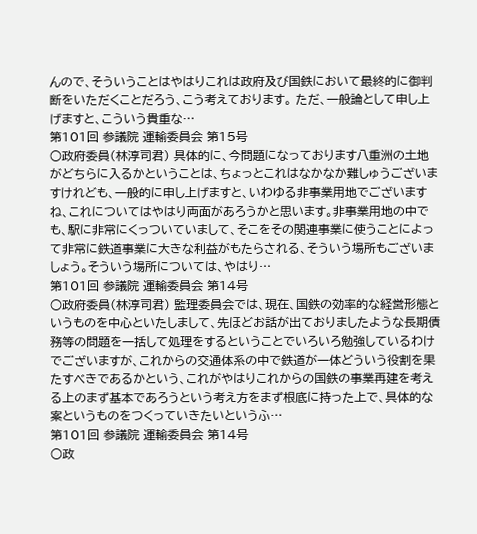んので、そういうことはやはりこれは政府及び国鉄において最終的に御判断をいただくことだろう、こう考えております。 ただ、一般論として申し上げますと、こういう貴重な…
第101回 参議院 運輸委員会 第15号
○政府委員(林淳司君) 具体的に、今問題になっております八重洲の土地がどちらに入るかということは、ちょっとこれはなかなか難しゅうございますけれども、一般的に申し上げますと、いわゆる非事業用地でございますね、これについてはやはり両面があろうかと思います。非事業用地の中でも、駅に非常にくっついていまして、そこをその関連事業に使うことによって非常に鉄道事業に大きな利益がもたらされる、そういう場所もございましょう。そういう場所については、やはり…
第101回 参議院 運輸委員会 第14号
○政府委員(林淳司君) 監理委員会では、現在、国鉄の効率的な経営形態というものを中心といたしまして、先ほどお話が出ておりましたような長期債務等の問題を一括して処理をするということでいろいろ勉強しているわけでございますが、これからの交通体系の中で鉄道が一体どういう役割を果たすべきであるかという、これがやはりこれからの国鉄の事業再建を考える上のまず基本であろうという考え方をまず根底に持った上で、具体的な案というものをつくっていきたいというふ…
第101回 参議院 運輸委員会 第14号
○政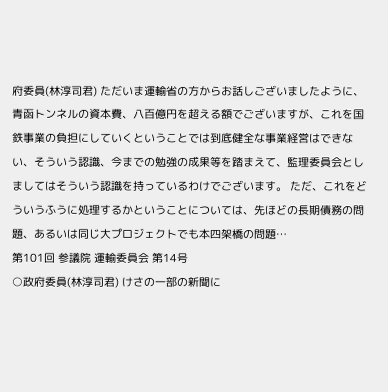府委員(林淳司君) ただいま運輸省の方からお話しございましたように、青函トンネルの資本費、八百億円を超える額でございますが、これを国鉄事業の負担にしていくということでは到底健全な事業経営はできない、そういう認識、今までの勉強の成果等を踏まえて、監理委員会としましてはそういう認識を持っているわけでございます。 ただ、これをどういうふうに処理するかということについては、先ほどの長期債務の問題、あるいは同じ大プロジェクトでも本四架橋の問題…
第101回 参議院 運輸委員会 第14号
○政府委員(林淳司君) けさの一部の新聞に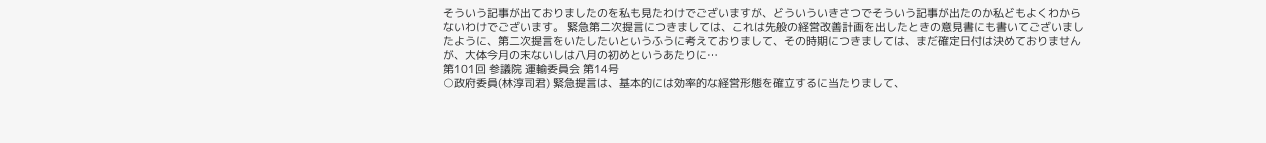そういう記事が出ておりましたのを私も見たわけでございますが、どういういきさつでそういう記事が出たのか私どもよくわからないわけでございます。 緊急第二次提言につきましては、これは先般の経営改善計画を出したときの意見書にも書いてございましたように、第二次提言をいたしたいというふうに考えておりまして、その時期につきましては、まだ確定日付は決めておりませんが、大体今月の末ないしは八月の初めというあたりに…
第101回 参議院 運輸委員会 第14号
○政府委員(林淳司君) 緊急提言は、基本的には効率的な経営形態を確立するに当たりまして、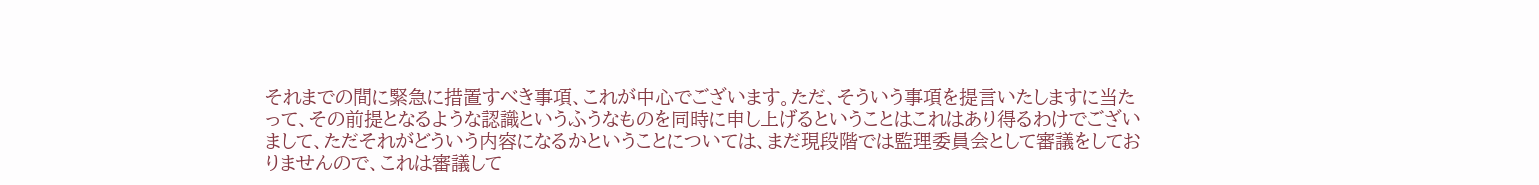それまでの間に緊急に措置すべき事項、これが中心でございます。ただ、そういう事項を提言いたしますに当たって、その前提となるような認識というふうなものを同時に申し上げるということはこれはあり得るわけでございまして、ただそれがどういう内容になるかということについては、まだ現段階では監理委員会として審議をしておりませんので、これは審議して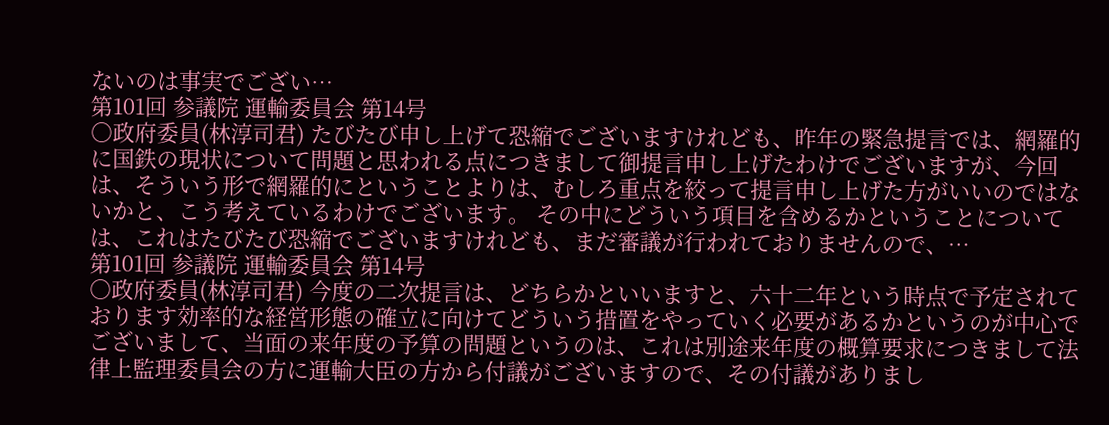ないのは事実でござい…
第101回 参議院 運輸委員会 第14号
○政府委員(林淳司君) たびたび申し上げて恐縮でございますけれども、昨年の緊急提言では、網羅的に国鉄の現状について問題と思われる点につきまして御提言申し上げたわけでございますが、今回は、そういう形で網羅的にということよりは、むしろ重点を絞って提言申し上げた方がいいのではないかと、こう考えているわけでございます。 その中にどういう項目を含めるかということについては、これはたびたび恐縮でございますけれども、まだ審議が行われておりませんので、…
第101回 参議院 運輸委員会 第14号
○政府委員(林淳司君) 今度の二次提言は、どちらかといいますと、六十二年という時点で予定されております効率的な経営形態の確立に向けてどういう措置をやっていく必要があるかというのが中心でございまして、当面の来年度の予算の問題というのは、これは別途来年度の概算要求につきまして法律上監理委員会の方に運輸大臣の方から付議がございますので、その付議がありまし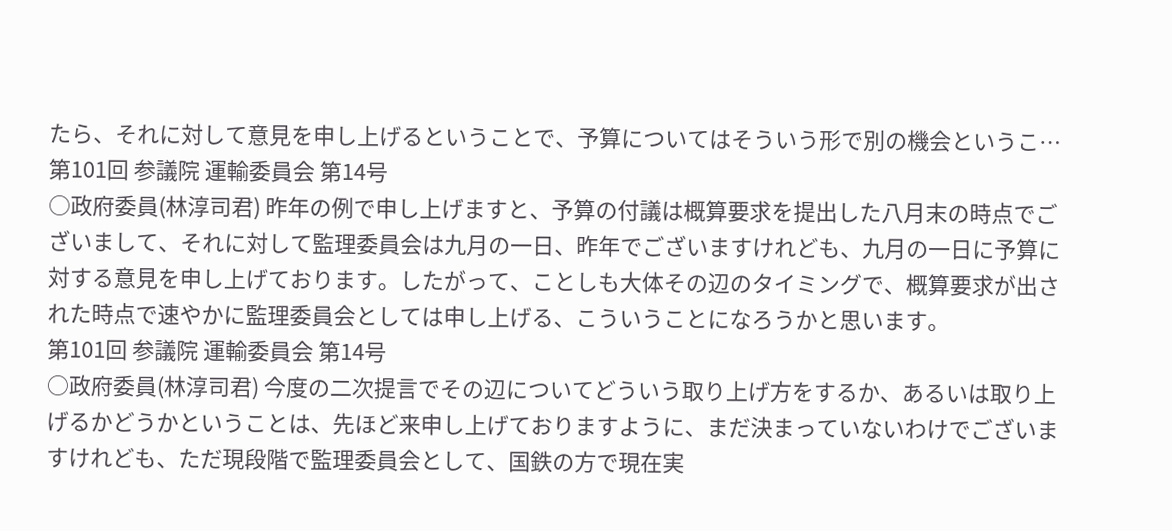たら、それに対して意見を申し上げるということで、予算についてはそういう形で別の機会というこ…
第101回 参議院 運輸委員会 第14号
○政府委員(林淳司君) 昨年の例で申し上げますと、予算の付議は概算要求を提出した八月末の時点でございまして、それに対して監理委員会は九月の一日、昨年でございますけれども、九月の一日に予算に対する意見を申し上げております。したがって、ことしも大体その辺のタイミングで、概算要求が出された時点で速やかに監理委員会としては申し上げる、こういうことになろうかと思います。
第101回 参議院 運輸委員会 第14号
○政府委員(林淳司君) 今度の二次提言でその辺についてどういう取り上げ方をするか、あるいは取り上げるかどうかということは、先ほど来申し上げておりますように、まだ決まっていないわけでございますけれども、ただ現段階で監理委員会として、国鉄の方で現在実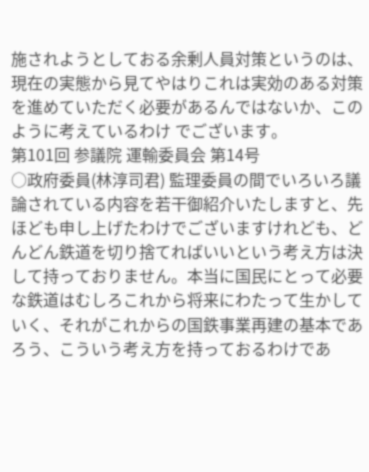施されようとしておる余剰人員対策というのは、現在の実態から見てやはりこれは実効のある対策を進めていただく必要があるんではないか、このように考えているわけ でございます。
第101回 参議院 運輸委員会 第14号
○政府委員(林淳司君) 監理委員の間でいろいろ議論されている内容を若干御紹介いたしますと、先ほども申し上げたわけでございますけれども、どんどん鉄道を切り捨てればいいという考え方は決して持っておりません。本当に国民にとって必要な鉄道はむしろこれから将来にわたって生かしていく、それがこれからの国鉄事業再建の基本であろう、こういう考え方を持っておるわけであ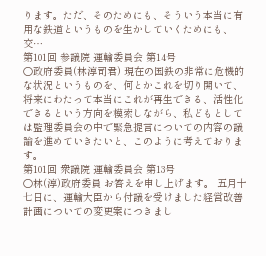ります。ただ、そのためにも、そういう本当に有用な鉄道というものを生かしていくためにも、交…
第101回 参議院 運輸委員会 第14号
○政府委員(林淳司君) 現在の国鉄の非常に危機的な状況というものを、何とかこれを切り開いて、将来にわたって本当にこれが再生できる、活性化できるという方向を模索しながら、私どもとしては監理委員会の中で緊急提言についての内容の議論を進めていきたいと、このように考えております。
第101回 衆議院 運輸委員会 第13号
○林(淳)政府委員 お答えを申し上げます。 五月十七日に、運輸大臣から付議を受けました経営改善計画についての変更案につきまし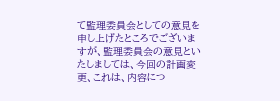て監理委員会としての意見を申し上げたところでございますが、監理委員会の意見といたしましては、今回の計画変更、これは、内容につ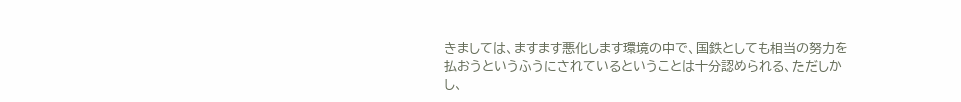きましては、ますます悪化します環境の中で、国鉄としても相当の努力を払おうというふうにされているということは十分認められる、ただしかし、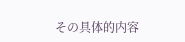その具体的内容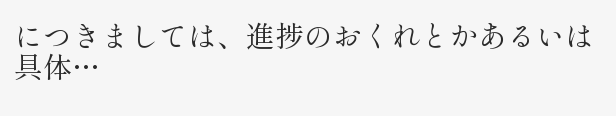につきましては、進捗のおくれとかあるいは具体…